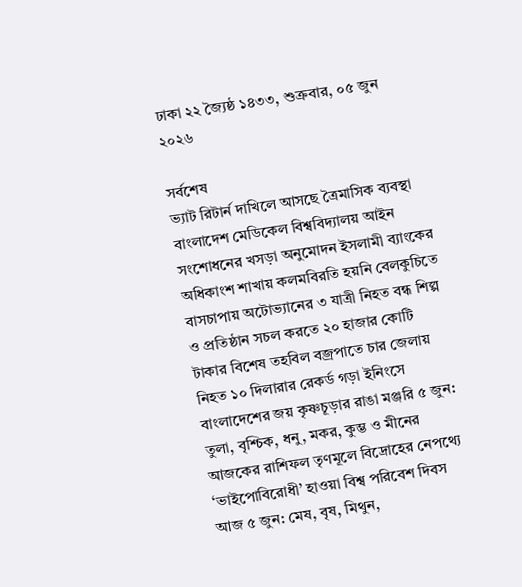ঢাকা ২২ জ্যৈষ্ঠ ১৪৩৩, শুক্রবার, ০৫ জুন ২০২৬

সর্বশেষ
ভ্যাট রিটার্ন দাখিলে আসছে ত্রৈমাসিক ব্যবস্থা বাংলাদেশ মেডিকেল বিশ্ববিদ্যালয় আইন সংশোধনের খসড়া অনুমোদন ইসলামী ব্যাংকের অধিকাংশ শাখায় কলমবিরতি হয়নি বেলকুচিতে বাসচাপায় অটোভ্যানের ৩ যাত্রী নিহত বন্ধ শিল্প ও প্রতিষ্ঠান সচল করতে ২০ হাজার কোটি টাকার বিশেষ তহবিল বজ্রপাতে চার জেলায় নিহত ১০ দিলারার রেকর্ড গড়া ইনিংসে বাংলাদেশের জয় কৃষ্ণচূড়ার রাঙা মঞ্জরি ৫ জুন: তুলা, বৃশ্চিক, ধনু, মকর, কুম্ভ ও মীনের আজকের রাশিফল তৃণমূলে বিদ্রোহের নেপথ্যে ‘ভাইপোবিরোধী’ হাওয়া বিশ্ব পরিবেশ দিবস আজ ৫ জুন: মেষ, বৃষ, মিথুন,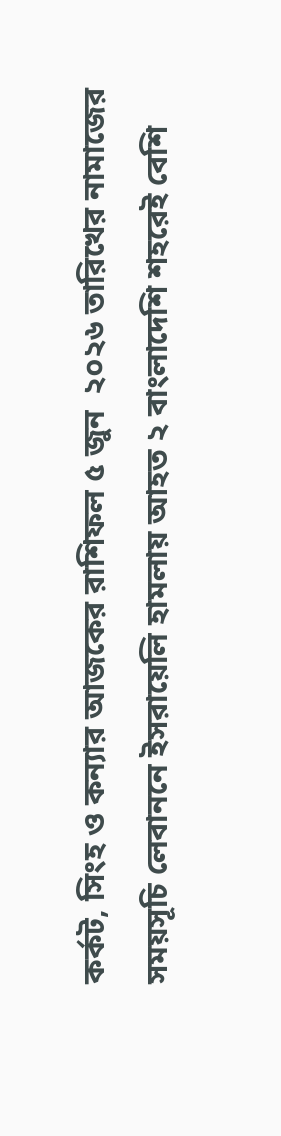কর্কট, সিংহ ও কন্যার আজকের রাশিফল ৫ জুন  ২০২৬ তারিখের নামাজের সময়সূচি লেবাননে ইসরায়েলি হামলায় আহত ২ বাংলাদেশি শহরেই বেশি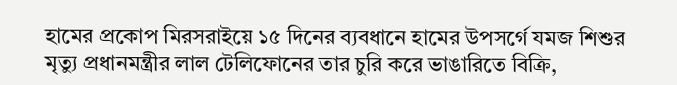হামের প্রকোপ মিরসরাইয়ে ১৫ দিনের ব্যবধানে হামের উপসর্গে যমজ শিশুর মৃত্যু প্রধানমন্ত্রীর লাল টেলিফোনের তার চুরি করে ভাঙারিতে বিক্রি,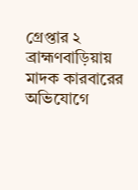গ্রেপ্তার ২ ব্রাহ্মণবাড়িয়ায় মাদক কারবারের অভিযোগে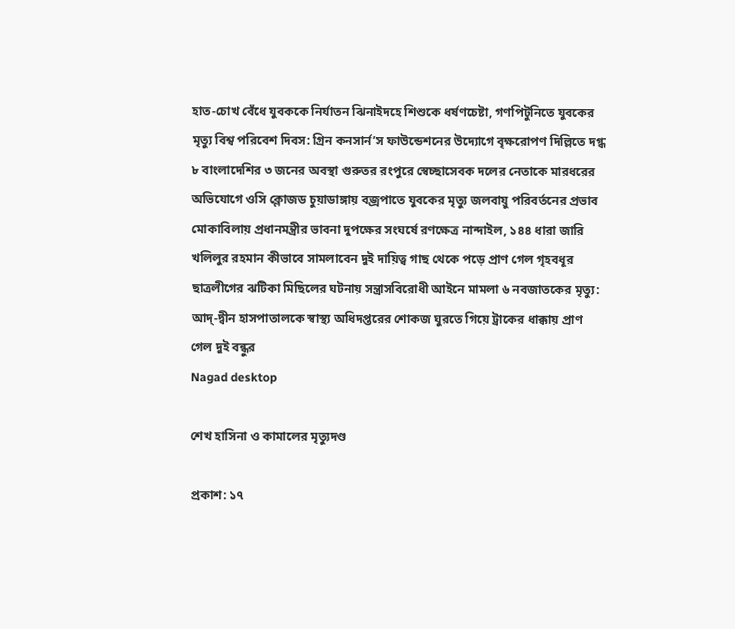হাত-চোখ বেঁধে যুবককে নির্যাতন ঝিনাইদহে শিশুকে ধর্ষণচেষ্টা, গণপিটুনিতে যুবকের মৃত্যু বিশ্ব পরিবেশ দিবস: গ্রিন কনসার্ন’স ফাউন্ডেশনের উদ্যোগে বৃক্ষরোপণ দিল্লিতে দগ্ধ ৮ বাংলাদেশির ৩ জনের অবস্থা গুরুতর রংপুরে স্বেচ্ছাসেবক দলের নেতাকে মারধরের অভিযোগে ওসি ক্লোজড চুয়াডাঙ্গায় বজ্রপাতে যুবকের মৃত্যু জলবায়ু পরিবর্তনের প্রভাব মোকাবিলায় প্রধানমন্ত্রীর ভাবনা দুপক্ষের সংঘর্ষে রণক্ষেত্র নান্দাইল, ১৪৪ ধারা জারি খলিলুর রহমান কীভাবে সামলাবেন দুই দায়িত্ব গাছ থেকে পড়ে প্রাণ গেল গৃহবধূর ছাত্রলীগের ঝটিকা মিছিলের ঘটনায় সন্ত্রাসবিরোধী আইনে মামলা ৬ নবজাতকের মৃত্যু: আদ্‌-দ্বীন হাসপাতালকে স্বাস্থ্য অধিদপ্তরের শোকজ ঘুরতে গিয়ে ট্রাকের ধাক্কায় প্রাণ গেল দুই বন্ধুর
Nagad desktop

শেখ হাসিনা ও কামালের মৃত্যুদণ্ড

প্রকাশ: ১৭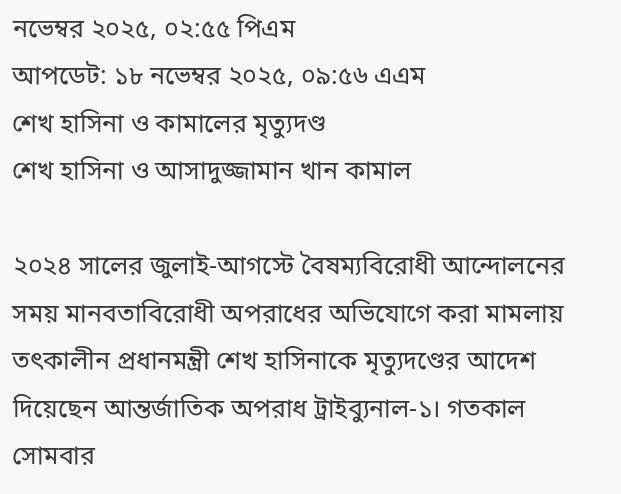নভেম্বর ২০২৫, ০২:৫৫ পিএম
আপডেট: ১৮ নভেম্বর ২০২৫, ০৯:৫৬ এএম
শেখ হাসিনা ও কামালের মৃত্যুদণ্ড
শেখ হাসিনা ও আসাদুজ্জামান খান কামাল

২০২৪ সালের জুলাই-আগস্টে বৈষম্যবিরোধী আন্দোলনের সময় মানবতাবিরোধী অপরাধের অভিযোগে করা মামলায় তৎকালীন প্রধানমন্ত্রী শেখ হাসিনাকে মৃত্যুদণ্ডের আদেশ দিয়েছেন আন্তর্জাতিক অপরাধ ট্রাইব্যুনাল-১। গতকাল সোমবার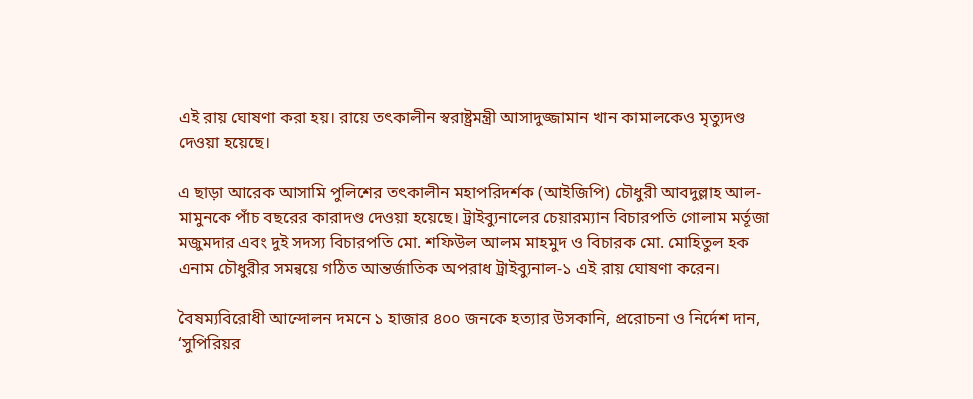এই রায় ঘোষণা করা হয়। রায়ে তৎকালীন স্বরাষ্ট্রমন্ত্রী আসাদুজ্জামান খান কামালকেও মৃত্যুদণ্ড দেওয়া হয়েছে।

এ ছাড়া আরেক আসামি পুলিশের তৎকালীন মহাপরিদর্শক (আইজিপি) চৌধুরী আবদুল্লাহ আল-মামুনকে পাঁচ বছরের কারাদণ্ড দেওয়া হয়েছে। ট্রাইব্যুনালের চেয়ারম্যান বিচারপতি গোলাম মর্তূজা মজুমদার এবং দুই সদস্য বিচারপতি মো. শফিউল আলম মাহমুদ ও বিচারক মো. মোহিতুল হক এনাম চৌধুরীর সমন্বয়ে গঠিত আন্তর্জাতিক অপরাধ ট্রাইব্যুনাল-১ এই রায় ঘোষণা করেন।

বৈষম্যবিরোধী আন্দোলন দমনে ১ হাজার ৪০০ জনকে হত্যার উসকানি, প্ররোচনা ও নির্দেশ দান, ‘সুপিরিয়র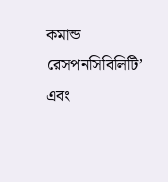কমান্ড রেসপনসিবিলিটি’ এবং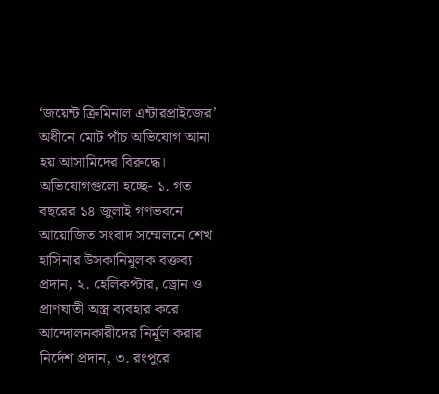‘জয়েন্ট ক্রিমিনাল এন্টারপ্রাইজের’ অধীনে মোট পাঁচ অভিযোগ আনা হয় আসামিদের বিরুদ্ধে। অভিযোগগুলো হচ্ছে- ১. গত বছরের ১৪ জুলাই গণভবনে আয়োজিত সংবাদ সম্মেলনে শেখ হাসিনার উসকানিমূলক বক্তব্য প্রদান, ২. হেলিকপ্টার, ড্রোন ও প্রাণঘাতী অস্ত্র ব্যবহার করে আন্দোলনকারীদের নির্মূল করার নির্দেশ প্রদান, ৩. রংপুরে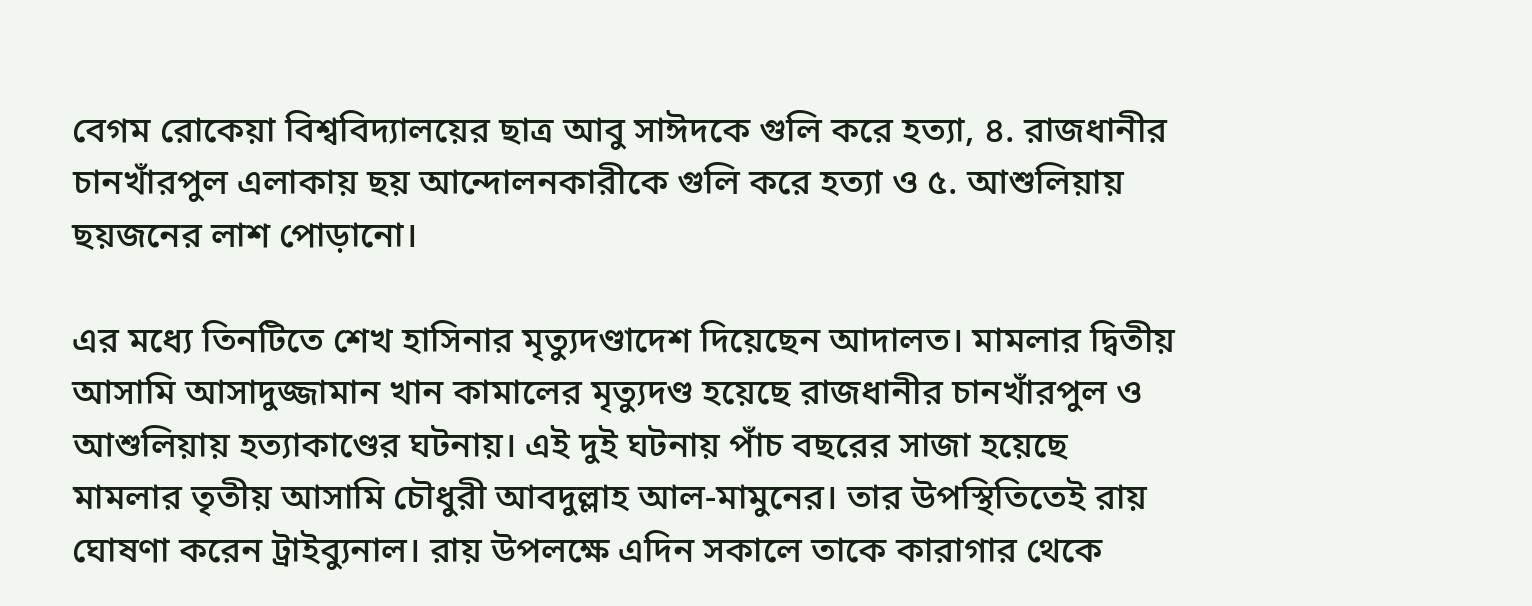বেগম রোকেয়া বিশ্ববিদ্যালয়ের ছাত্র আবু সাঈদকে গুলি করে হত্যা, ৪. রাজধানীর চানখাঁরপুল এলাকায় ছয় আন্দোলনকারীকে গুলি করে হত্যা ও ৫. আশুলিয়ায় ছয়জনের লাশ পোড়ানো।

এর মধ্যে তিনটিতে শেখ হাসিনার মৃত্যুদণ্ডাদেশ দিয়েছেন আদালত। মামলার দ্বিতীয় আসামি আসাদুজ্জামান খান কামালের মৃত্যুদণ্ড হয়েছে রাজধানীর চানখাঁরপুল ও আশুলিয়ায় হত্যাকাণ্ডের ঘটনায়। এই দুই ঘটনায় পাঁচ বছরের সাজা হয়েছে মামলার তৃতীয় আসামি চৌধুরী আবদুল্লাহ আল-মামুনের। তার উপস্থিতিতেই রায় ঘোষণা করেন ট্রাইব্যুনাল। রায় উপলক্ষে এদিন সকালে তাকে কারাগার থেকে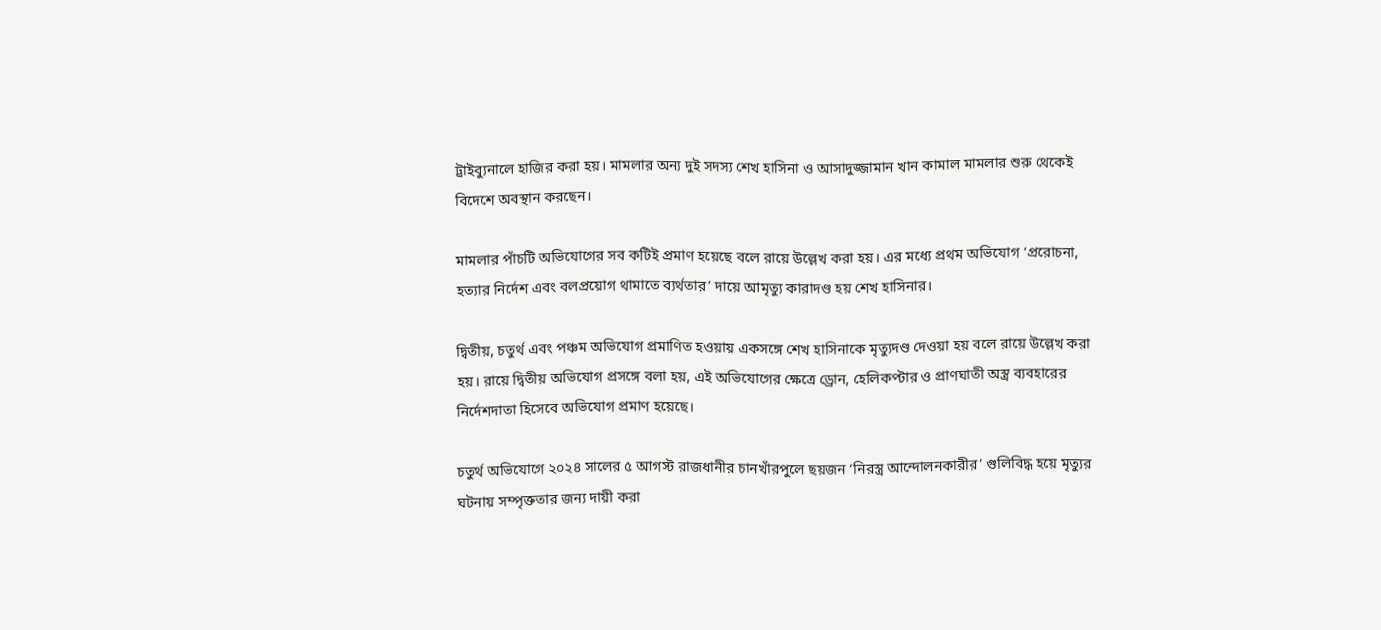ট্রাইব্যুনালে হাজির করা হয়। মামলার অন্য দুই সদস্য শেখ হাসিনা ও আসাদুজ্জামান খান কামাল মামলার শুরু থেকেই বিদেশে অবস্থান করছেন।

মামলার পাঁচটি অভিযোগের সব কটিই প্রমাণ হয়েছে বলে রায়ে উল্লেখ করা হয়। এর মধ্যে প্রথম অভিযোগ ‘প্ররোচনা, হত্যার নির্দেশ এবং বলপ্রয়োগ থামাতে ব্যর্থতার’ দায়ে আমৃত্যু কারাদণ্ড হয় শেখ হাসিনার।

দ্বিতীয়, চতুর্থ এবং পঞ্চম অভিযোগ প্রমাণিত হওয়ায় একসঙ্গে শেখ হাসিনাকে মৃত্যুদণ্ড দেওয়া হয় বলে রায়ে উল্লেখ করা হয়। রায়ে দ্বিতীয় অভিযোগ প্রসঙ্গে বলা হয়, এই অভিযোগের ক্ষেত্রে ড্রোন, হেলিকপ্টার ও প্রাণঘাতী অস্ত্র ব্যবহারের নির্দেশদাতা হিসেবে অভিযোগ প্রমাণ হয়েছে।

চতুর্থ অভিযোগে ২০২৪ সালের ৫ আগস্ট রাজধানীর চানখাঁরপুলে ছয়জন ‘নিরস্ত্র আন্দোলনকারীর’ গুলিবিদ্ধ হয়ে মৃত্যুর ঘটনায় সম্পৃক্ততার জন্য দায়ী করা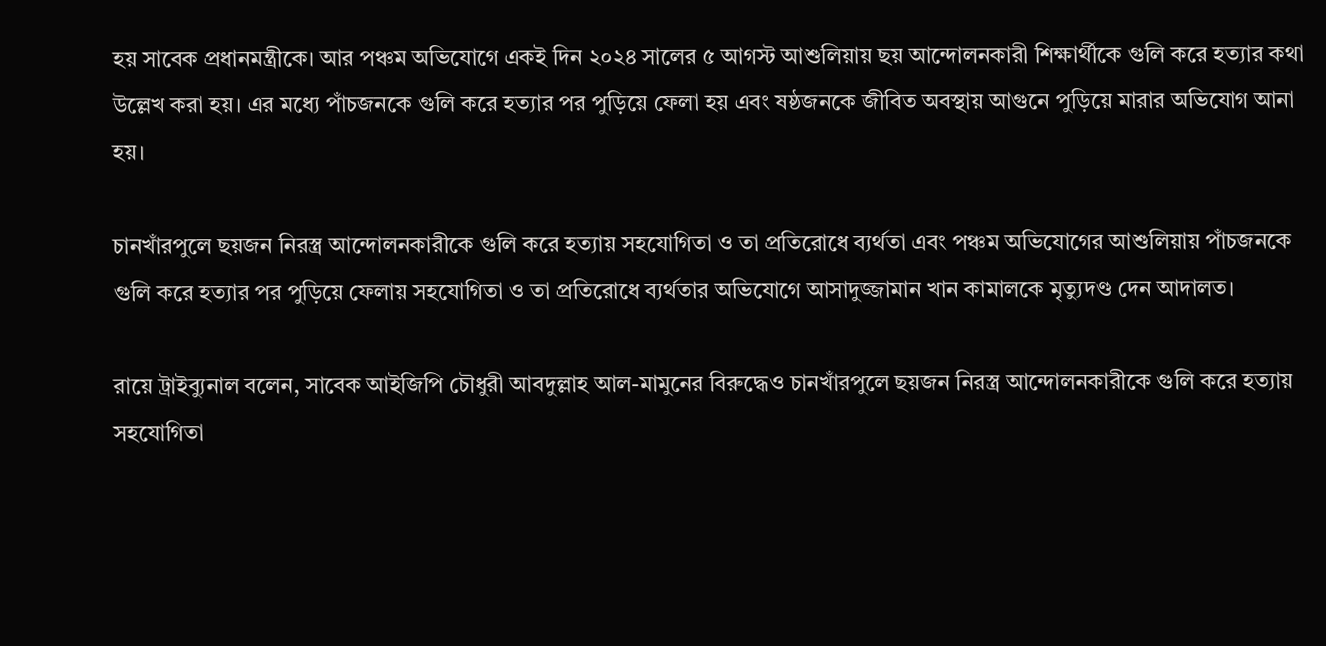হয় সাবেক প্রধানমন্ত্রীকে। আর পঞ্চম অভিযোগে একই দিন ২০২৪ সালের ৫ আগস্ট আশুলিয়ায় ছয় আন্দোলনকারী শিক্ষার্থীকে গুলি করে হত্যার কথা উল্লেখ করা হয়। এর মধ্যে পাঁচজনকে গুলি করে হত্যার পর পুড়িয়ে ফেলা হয় এবং ষষ্ঠজনকে জীবিত অবস্থায় আগুনে পুড়িয়ে মারার অভিযোগ আনা হয়।

চানখাঁরপুলে ছয়জন নিরস্ত্র আন্দোলনকারীকে গুলি করে হত্যায় সহযোগিতা ও তা প্রতিরোধে ব্যর্থতা এবং পঞ্চম অভিযোগের আশুলিয়ায় পাঁচজনকে গুলি করে হত্যার পর পুড়িয়ে ফেলায় সহযোগিতা ও তা প্রতিরোধে ব্যর্থতার অভিযোগে আসাদুজ্জামান খান কামালকে মৃত্যুদণ্ড দেন আদালত।

রায়ে ট্রাইব্যুনাল বলেন, সাবেক আইজিপি চৌধুরী আবদুল্লাহ আল-মামুনের বিরুদ্ধেও চানখাঁরপুলে ছয়জন নিরস্ত্র আন্দোলনকারীকে গুলি করে হত্যায় সহযোগিতা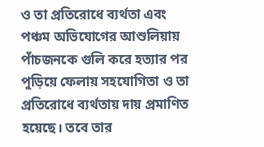ও তা প্রতিরোধে ব্যর্থতা এবং পঞ্চম অভিযোগের আশুলিয়ায় পাঁচজনকে গুলি করে হত্যার পর পুড়িয়ে ফেলায় সহযোগিতা ও তা প্রতিরোধে ব্যর্থতায় দায় প্রমাণিত হয়েছে। তবে তার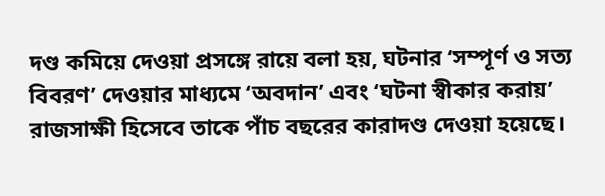দণ্ড কমিয়ে দেওয়া প্রসঙ্গে রায়ে বলা হয়, ঘটনার ‘সম্পূর্ণ ও সত্য বিবরণ’ দেওয়ার মাধ্যমে ‘অবদান’ এবং ‘ঘটনা স্বীকার করায়’ রাজসাক্ষী হিসেবে তাকে পাঁচ বছরের কারাদণ্ড দেওয়া হয়েছে।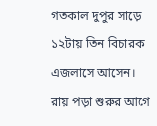গতকাল দুপুর সাড়ে ১২টায় তিন বিচারক এজলাসে আসেন। রায় পড়া শুরুর আগে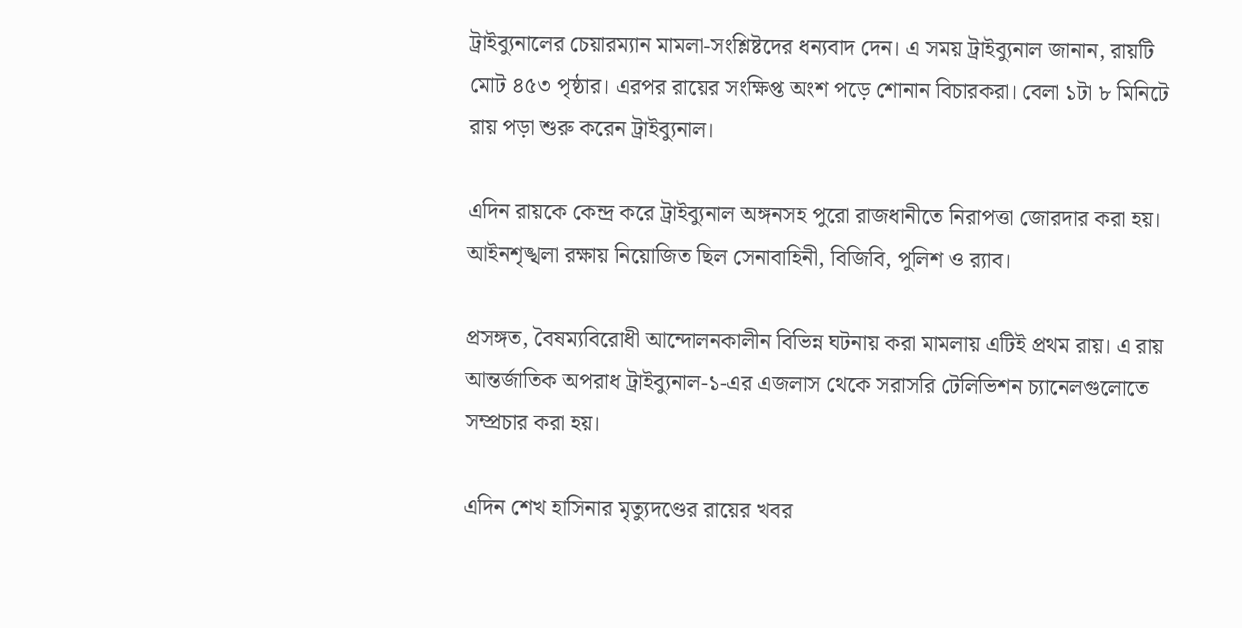ট্রাইব্যুনালের চেয়ারম্যান মামলা-সংশ্লিষ্টদের ধন্যবাদ দেন। এ সময় ট্রাইব্যুনাল জানান, রায়টি মোট ৪৫৩ পৃষ্ঠার। এরপর রায়ের সংক্ষিপ্ত অংশ পড়ে শোনান বিচারকরা। বেলা ১টা ৮ মিনিটে রায় পড়া শুরু করেন ট্রাইব্যুনাল।

এদিন রায়কে কেন্দ্র করে ট্রাইব্যুনাল অঙ্গনসহ পুরো রাজধানীতে নিরাপত্তা জোরদার করা হয়। আইনশৃঙ্খলা রক্ষায় নিয়োজিত ছিল সেনাবাহিনী, বিজিবি, পুলিশ ও র‌্যাব।

প্রসঙ্গত, বৈষম্যবিরোধী আন্দোলনকালীন বিভিন্ন ঘটনায় করা মামলায় এটিই প্রথম রায়। এ রায় আন্তর্জাতিক অপরাধ ট্রাইব্যুনাল-১-এর এজলাস থেকে সরাসরি টেলিভিশন চ্যানেলগুলোতে সম্প্রচার করা হয়।

এদিন শেখ হাসিনার মৃত্যুদণ্ডের রায়ের খবর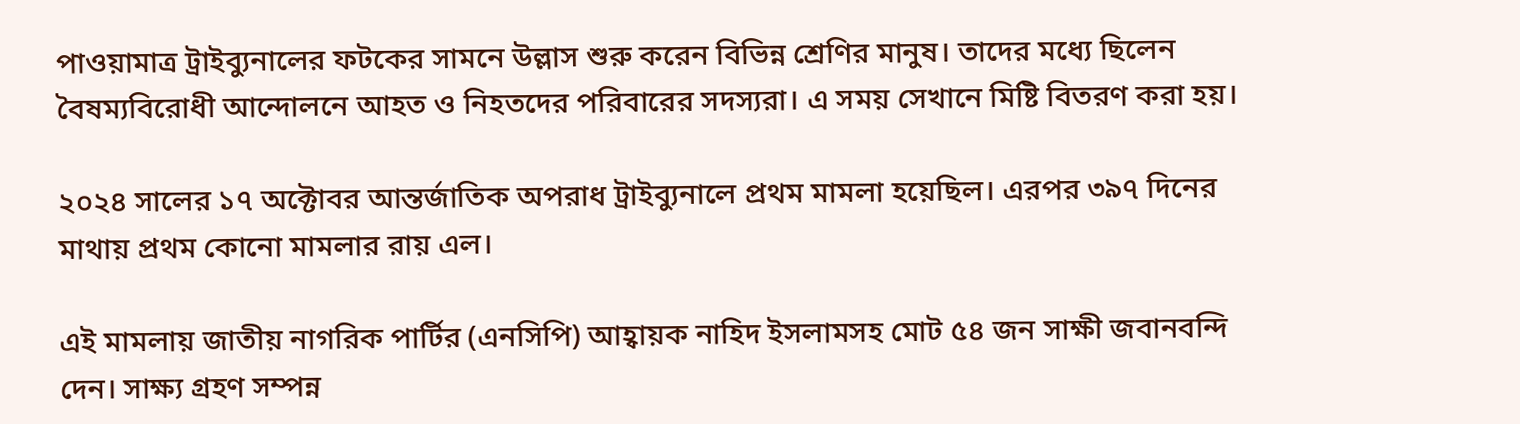পাওয়ামাত্র ট্রাইব্যুনালের ফটকের সামনে উল্লাস শুরু করেন বিভিন্ন শ্রেণির মানুষ। তাদের মধ্যে ছিলেন বৈষম্যবিরোধী আন্দোলনে আহত ও নিহতদের পরিবারের সদস্যরা। এ সময় সেখানে মিষ্টি বিতরণ করা হয়।

২০২৪ সালের ১৭ অক্টোবর আন্তর্জাতিক অপরাধ ট্রাইব্যুনালে প্রথম মামলা হয়েছিল। এরপর ৩৯৭ দিনের মাথায় প্রথম কোনো মামলার রায় এল।

এই মামলায় জাতীয় নাগরিক পার্টির (এনসিপি) আহ্বায়ক নাহিদ ইসলামসহ মোট ৫৪ জন সাক্ষী জবানবন্দি দেন। সাক্ষ্য গ্রহণ সম্পন্ন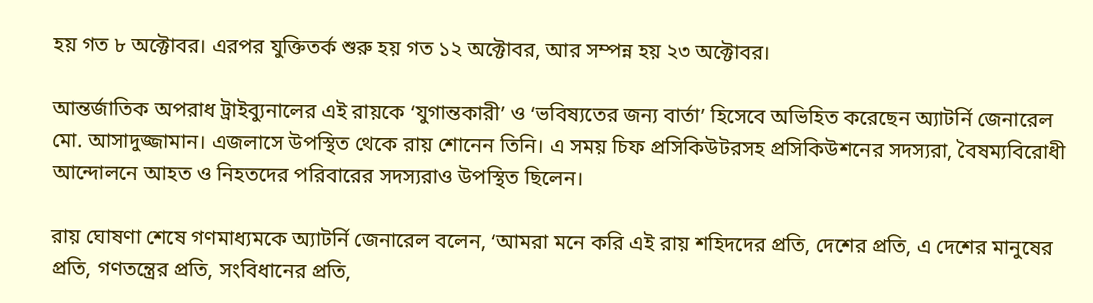হয় গত ৮ অক্টোবর। এরপর যুক্তিতর্ক শুরু হয় গত ১২ অক্টোবর, আর সম্পন্ন হয় ২৩ অক্টোবর।

আন্তর্জাতিক অপরাধ ট্রাইব্যুনালের এই রায়কে ‘যুগান্তকারী’ ও ‘ভবিষ্যতের জন্য বার্তা’ হিসেবে অভিহিত করেছেন অ্যাটর্নি জেনারেল মো. আসাদুজ্জামান। এজলাসে উপস্থিত থেকে রায় শোনেন তিনি। এ সময় চিফ প্রসিকিউটরসহ প্রসিকিউশনের সদস্যরা, বৈষম্যবিরোধী আন্দোলনে আহত ও নিহতদের পরিবারের সদস্যরাও উপস্থিত ছিলেন।

রায় ঘোষণা শেষে গণমাধ্যমকে অ্যাটর্নি জেনারেল বলেন, ‘আমরা মনে করি এই রায় শহিদদের প্রতি, দেশের প্রতি, এ দেশের মানুষের প্রতি, গণতন্ত্রের প্রতি, সংবিধানের প্রতি,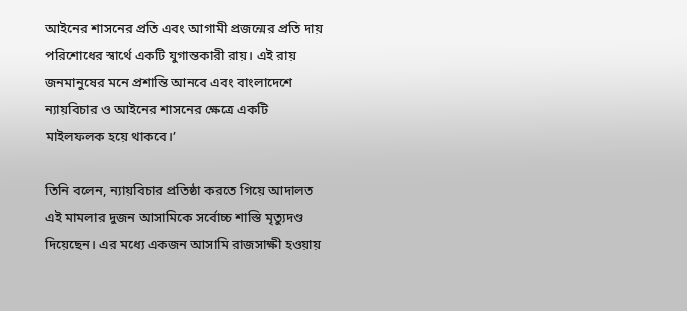আইনের শাসনের প্রতি এবং আগামী প্রজন্মের প্রতি দায় পরিশোধের স্বার্থে একটি যুগান্তকারী রায়। এই রায় জনমানুষের মনে প্রশান্তি আনবে এবং বাংলাদেশে ন্যায়বিচার ও আইনের শাসনের ক্ষেত্রে একটি মাইলফলক হয়ে থাকবে।’

তিনি বলেন, ন্যায়বিচার প্রতিষ্ঠা করতে গিয়ে আদালত এই মামলার দুজন আসামিকে সর্বোচ্চ শাস্তি মৃত্যুদণ্ড দিয়েছেন। এর মধ্যে একজন আসামি রাজসাক্ষী হওয়ায়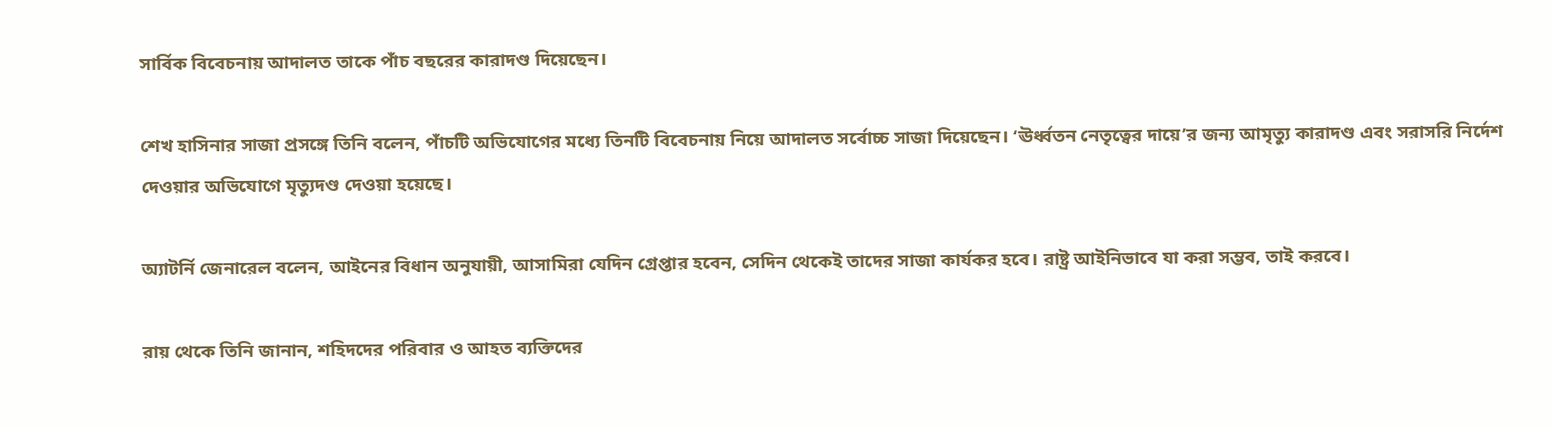সার্বিক বিবেচনায় আদালত তাকে পাঁচ বছরের কারাদণ্ড দিয়েছেন।

শেখ হাসিনার সাজা প্রসঙ্গে তিনি বলেন, পাঁচটি অভিযোগের মধ্যে তিনটি বিবেচনায় নিয়ে আদালত সর্বোচ্চ সাজা দিয়েছেন। ‘ঊর্ধ্বতন নেতৃত্বের দায়ে’র জন্য আমৃত্যু কারাদণ্ড এবং সরাসরি নির্দেশ দেওয়ার অভিযোগে মৃত্যুদণ্ড দেওয়া হয়েছে।

অ্যাটর্নি জেনারেল বলেন, আইনের বিধান অনুযায়ী, আসামিরা যেদিন গ্রেপ্তার হবেন, সেদিন থেকেই তাদের সাজা কার্যকর হবে। রাষ্ট্র আইনিভাবে যা করা সম্ভব, তাই করবে।

রায় থেকে তিনি জানান, শহিদদের পরিবার ও আহত ব্যক্তিদের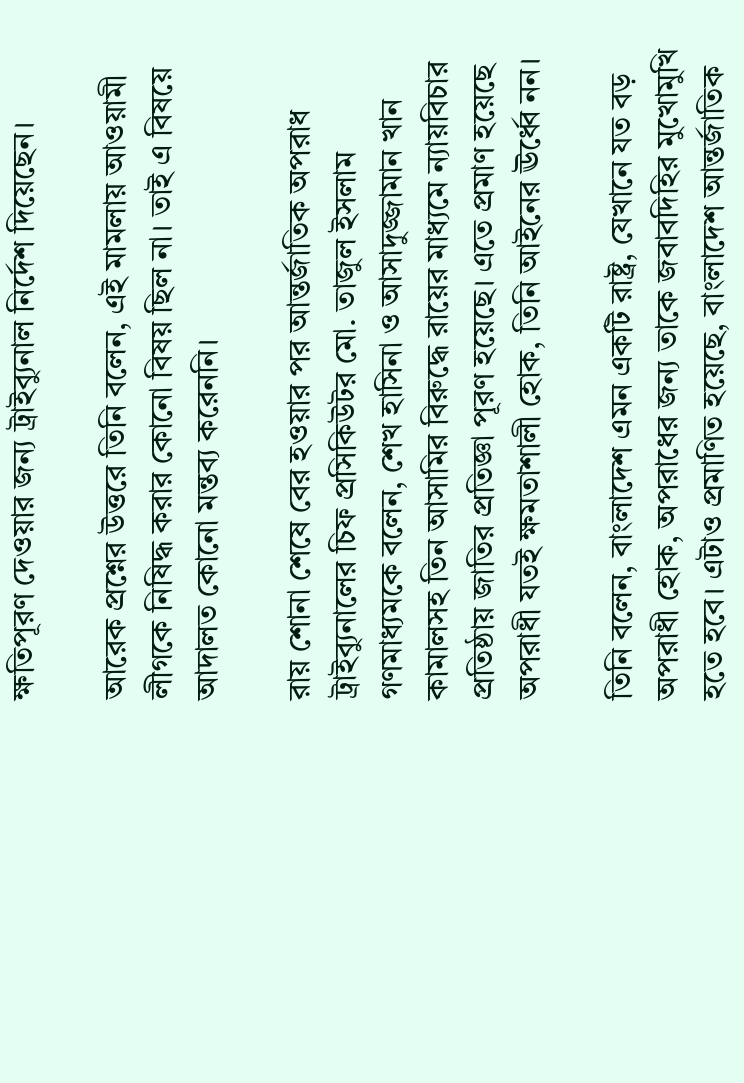ক্ষতিপূরণ দেওয়ার জন্য ট্রাইব্যুনাল নির্দেশ দিয়েছেন।

আরেক প্রশ্নের উত্তরে তিনি বলেন, এই মামলায় আওয়ামী লীগকে নিষিদ্ধ করার কোনো বিষয় ছিল না। তাই এ বিষয়ে আদালত কোনো মন্তব্য করেননি।

রায় শোনা শেষে বের হওয়ার পর আন্তর্জাতিক অপরাধ ট্রাইব্যুনালের চিফ প্রসিকিউটর মো. তাজুল ইসলাম গণমাধ্যমকে বলেন, শেখ হাসিনা ও আসাদুজ্জামান খান কামালসহ তিন আসামির বিরুদ্ধে রায়ের মাধ্যমে ন্যায়বিচার প্রতিষ্ঠায় জাতির প্রতিজ্ঞা পূরণ হয়েছে। এতে প্রমাণ হয়েছে অপরাধী যতই ক্ষমতাশালী হোক, তিনি আইনের ঊর্ধ্বে নন।

তিনি বলেন, বাংলাদেশ এমন একটি রাষ্ট্র, যেখানে যত বড় অপরাধী হোক, অপরাধের জন্য তাকে জবাবদিহির মুখোমুখি হতে হবে। এটাও প্রমাণিত হয়েছে, বাংলাদেশ আন্তর্জাতিক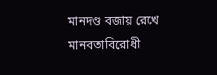মানদণ্ড বজায় রেখে মানবতাবিরোধী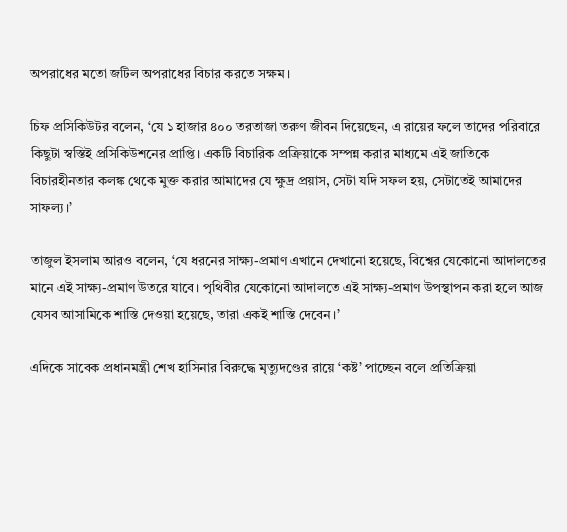অপরাধের মতো জটিল অপরাধের বিচার করতে সক্ষম।

চিফ প্রসিকিউটর বলেন, ‘যে ১ হাজার ৪০০ তরতাজা তরুণ জীবন দিয়েছেন, এ রায়ের ফলে তাদের পরিবারে কিছুটা স্বস্তিই প্রসিকিউশনের প্রাপ্তি। একটি বিচারিক প্রক্রিয়াকে সম্পন্ন করার মাধ্যমে এই জাতিকে বিচারহীনতার কলঙ্ক থেকে মুক্ত করার আমাদের যে ক্ষুদ্র প্রয়াস, সেটা যদি সফল হয়, সেটাতেই আমাদের সাফল্য।’

তাজুল ইসলাম আরও বলেন, ‘যে ধরনের সাক্ষ্য-প্রমাণ এখানে দেখানো হয়েছে, বিশ্বের যেকোনো আদালতের মানে এই সাক্ষ্য-প্রমাণ উতরে যাবে। পৃথিবীর যেকোনো আদালতে এই সাক্ষ্য-প্রমাণ উপস্থাপন করা হলে আজ যেসব আসামিকে শাস্তি দেওয়া হয়েছে, তারা একই শাস্তি দেবেন।’

এদিকে সাবেক প্রধানমন্ত্রী শেখ হাসিনার বিরুদ্ধে মৃত্যুদণ্ডের রায়ে ‘কষ্ট’ পাচ্ছেন বলে প্রতিক্রিয়া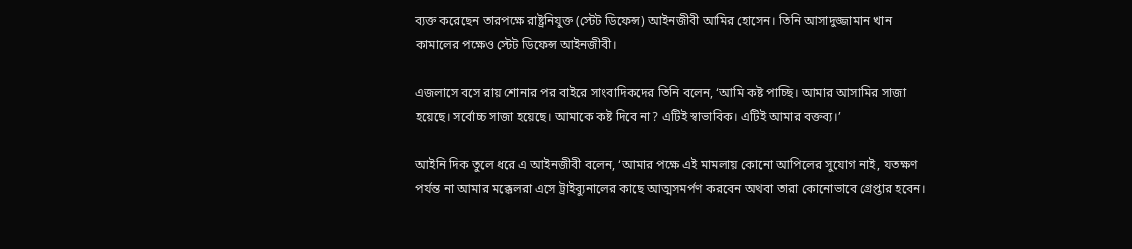ব্যক্ত করেছেন তারপক্ষে রাষ্ট্রনিযুক্ত (স্টেট ডিফেন্স) আইনজীবী আমির হোসেন। তিনি আসাদুজ্জামান খান কামালের পক্ষেও স্টেট ডিফেন্স আইনজীবী।

এজলাসে বসে রায় শোনার পর বাইরে সাংবাদিকদের তিনি বলেন, ‘আমি কষ্ট পাচ্ছি। আমার আসামির সাজা হয়েছে। সর্বোচ্চ সাজা হয়েছে। আমাকে কষ্ট দিবে না? এটিই স্বাভাবিক। এটিই আমার বক্তব্য।’

আইনি দিক তুলে ধরে এ আইনজীবী বলেন, ‘আমার পক্ষে এই মামলায় কোনো আপিলের সুযোগ নাই, যতক্ষণ পর্যন্ত না আমার মক্কেলরা এসে ট্রাইব্যুনালের কাছে আত্মসমর্পণ করবেন অথবা তারা কোনোভাবে গ্রেপ্তার হবেন।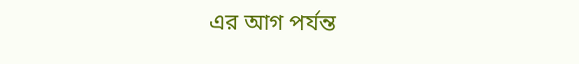এর আগ পর্যন্ত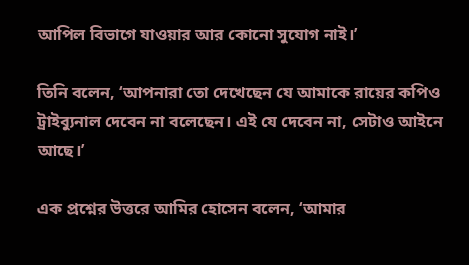আপিল বিভাগে যাওয়ার আর কোনো সুযোগ নাই।’

তিনি বলেন, ‘আপনারা তো দেখেছেন যে আমাকে রায়ের কপিও ট্রাইব্যুনাল দেবেন না বলেছেন। এই যে দেবেন না, সেটাও আইনে আছে।’

এক প্রশ্নের উত্তরে আমির হোসেন বলেন, ‘আমার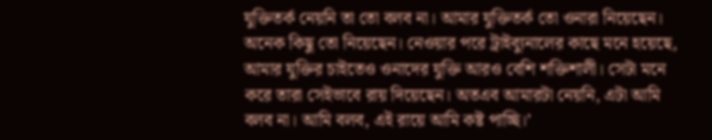যুক্তিতর্ক নেয়নি তা তো বলব না। আমার যুক্তিতর্ক তো ওনারা নিয়েছেন। অনেক কিছু তো নিয়েছেন। নেওয়ার পরে ট্রাইব্যুনালের কাছে মনে হয়েছে, আমার যুক্তির চাইতেও ওনাদের যুক্তি আরও বেশি শক্তিশালী। সেটা মনে করে তারা সেইভাবে রায় দিয়েছেন। অতএব আমারটা নেয়নি, এটা আমি বলব না। আমি বলব, এই রায়ে আমি কষ্ট পাচ্ছি।’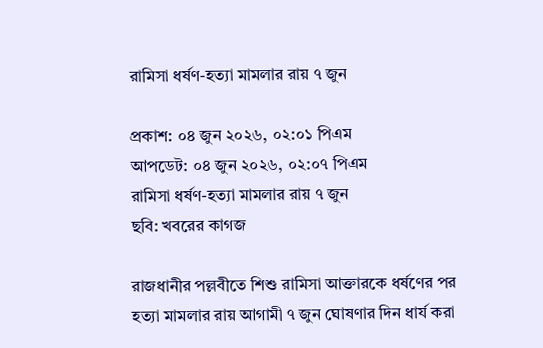রামিসা ধর্ষণ-হত্যা মামলার রায় ৭ জুন

প্রকাশ: ০৪ জুন ২০২৬, ০২:০১ পিএম
আপডেট: ০৪ জুন ২০২৬, ০২:০৭ পিএম
রামিসা ধর্ষণ-হত্যা মামলার রায় ৭ জুন
ছবি: খবরের কাগজ

রাজধানীর পল্লবীতে শিশু রামিসা আক্তারকে ধর্ষণের পর হত্যা মামলার রায় আগামী ৭ জুন ঘোষণার দিন ধার্য করা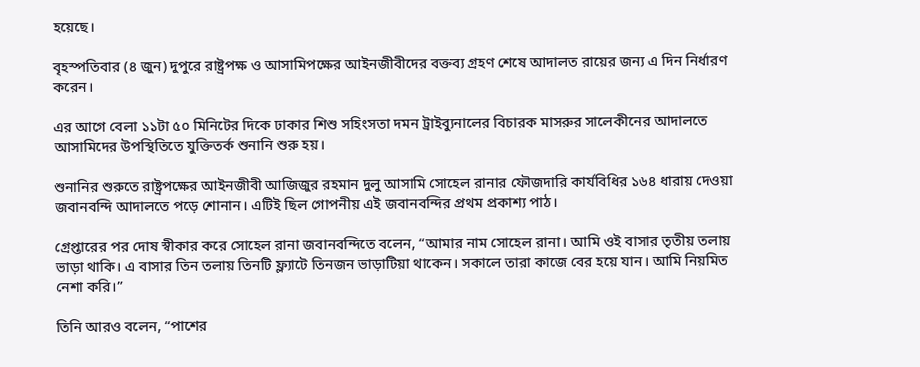হয়েছে।

বৃহস্পতিবার (৪ জুন) দুপুরে রাষ্ট্রপক্ষ ও আসামিপক্ষের আইনজীবীদের বক্তব্য গ্রহণ শেষে আদালত রায়ের জন্য এ দিন নির্ধারণ করেন।

এর আগে বেলা ১১টা ৫০ মিনিটের দিকে ঢাকার শিশু সহিংসতা দমন ট্রাইব্যুনালের বিচারক মাসরুর সালেকীনের আদালতে আসামিদের উপস্থিতিতে যুক্তিতর্ক শুনানি শুরু হয়।

শুনানির শুরুতে রাষ্ট্রপক্ষের আইনজীবী আজিজুর রহমান দুলু আসামি সোহেল রানার ফৌজদারি কার্যবিধির ১৬৪ ধারায় দেওয়া জবানবন্দি আদালতে পড়ে শোনান। এটিই ছিল গোপনীয় এই জবানবন্দির প্রথম প্রকাশ্য পাঠ।

গ্রেপ্তারের পর দোষ স্বীকার করে সোহেল রানা জবানবন্দিতে বলেন, “আমার নাম সোহেল রানা। আমি ওই বাসার তৃতীয় তলায় ভাড়া থাকি। এ বাসার তিন তলায় তিনটি ফ্ল্যাটে তিনজন ভাড়াটিয়া থাকেন। সকালে তারা কাজে বের হয়ে যান। আমি নিয়মিত নেশা করি।”

তিনি আরও বলেন, “পাশের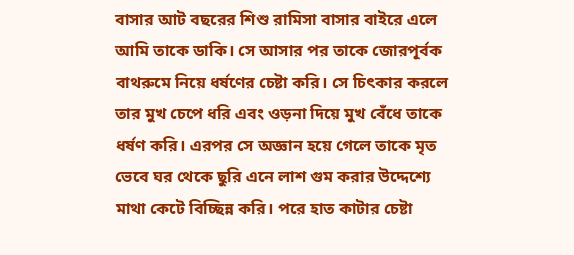বাসার আট বছরের শিশু রামিসা বাসার বাইরে এলে আমি তাকে ডাকি। সে আসার পর তাকে জোরপূর্বক বাথরুমে নিয়ে ধর্ষণের চেষ্টা করি। সে চিৎকার করলে তার মুখ চেপে ধরি এবং ওড়না দিয়ে মুখ বেঁধে তাকে ধর্ষণ করি। এরপর সে অজ্ঞান হয়ে গেলে তাকে মৃত ভেবে ঘর থেকে ছুরি এনে লাশ গুম করার উদ্দেশ্যে মাথা কেটে বিচ্ছিন্ন করি। পরে হাত কাটার চেষ্টা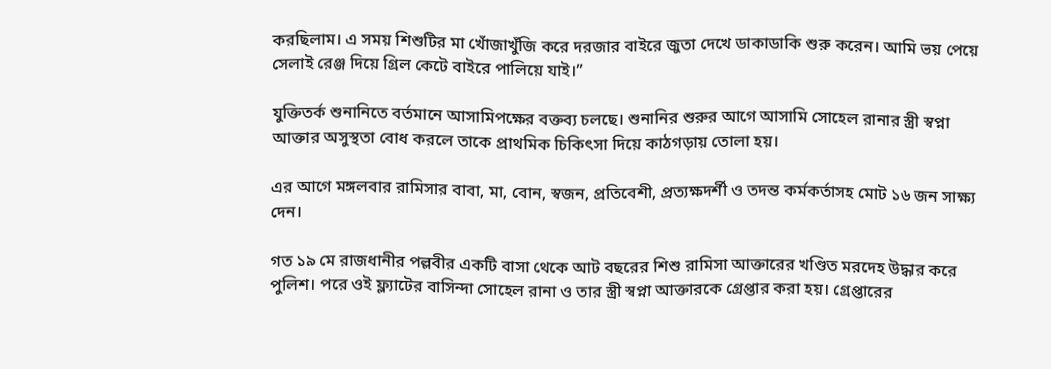করছিলাম। এ সময় শিশুটির মা খোঁজাখুঁজি করে দরজার বাইরে জুতা দেখে ডাকাডাকি শুরু করেন। আমি ভয় পেয়ে সেলাই রেঞ্জ দিয়ে গ্রিল কেটে বাইরে পালিয়ে যাই।”

যুক্তিতর্ক শুনানিতে বর্তমানে আসামিপক্ষের বক্তব্য চলছে। শুনানির শুরুর আগে আসামি সোহেল রানার স্ত্রী স্বপ্না আক্তার অসুস্থতা বোধ করলে তাকে প্রাথমিক চিকিৎসা দিয়ে কাঠগড়ায় তোলা হয়।

এর আগে মঙ্গলবার রামিসার বাবা, মা, বোন, স্বজন, প্রতিবেশী, প্রত্যক্ষদর্শী ও তদন্ত কর্মকর্তাসহ মোট ১৬ জন সাক্ষ্য দেন।

গত ১৯ মে রাজধানীর পল্লবীর একটি বাসা থেকে আট বছরের শিশু রামিসা আক্তারের খণ্ডিত মরদেহ উদ্ধার করে পুলিশ। পরে ওই ফ্ল্যাটের বাসিন্দা সোহেল রানা ও তার স্ত্রী স্বপ্না আক্তারকে গ্রেপ্তার করা হয়। গ্রেপ্তারের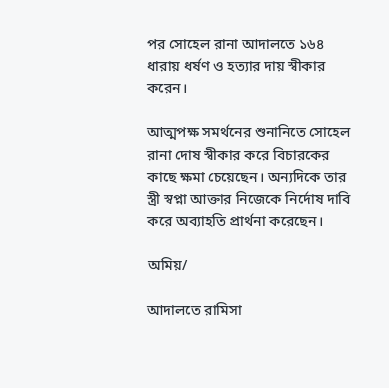পর সোহেল রানা আদালতে ১৬৪ ধারায় ধর্ষণ ও হত্যার দায় স্বীকার করেন।

আত্মপক্ষ সমর্থনের শুনানিতে সোহেল রানা দোষ স্বীকার করে বিচারকের কাছে ক্ষমা চেয়েছেন। অন্যদিকে তার স্ত্রী স্বপ্না আক্তার নিজেকে নির্দোষ দাবি করে অব্যাহতি প্রার্থনা করেছেন।

অমিয়/

আদালতে রামিসা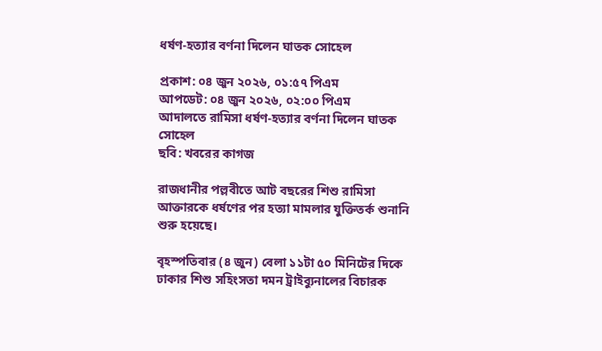ধর্ষণ-হত্যার বর্ণনা দিলেন ঘাতক সোহেল

প্রকাশ: ০৪ জুন ২০২৬, ০১:৫৭ পিএম
আপডেট: ০৪ জুন ২০২৬, ০২:০০ পিএম
আদালতে রামিসা ধর্ষণ-হত্যার বর্ণনা দিলেন ঘাতক সোহেল
ছবি: খবরের কাগজ

রাজধানীর পল্লবীতে আট বছরের শিশু রামিসা আক্তারকে ধর্ষণের পর হত্যা মামলার যুক্তিতর্ক শুনানি শুরু হয়েছে।

বৃহস্পতিবার (৪ জুন) বেলা ১১টা ৫০ মিনিটের দিকে ঢাকার শিশু সহিংসতা দমন ট্রাইব্যুনালের বিচারক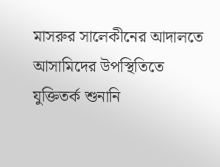মাসরুর সালেকীনের আদালতে  আসামিদের উপস্থিতিতে যুক্তিতর্ক শুনানি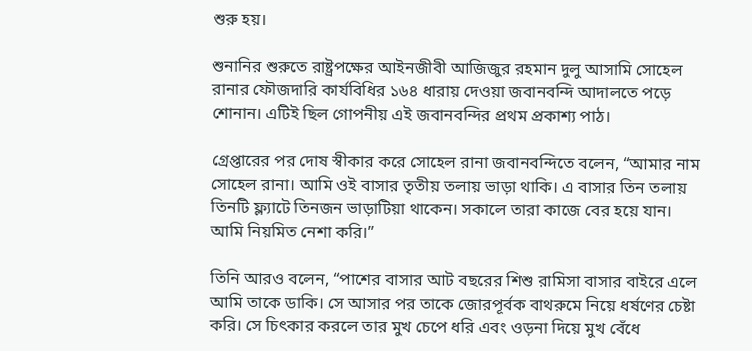শুরু হয়।

শুনানির শুরুতে রাষ্ট্রপক্ষের আইনজীবী আজিজুর রহমান দুলু আসামি সোহেল রানার ফৌজদারি কার্যবিধির ১৬৪ ধারায় দেওয়া জবানবন্দি আদালতে পড়ে শোনান। এটিই ছিল গোপনীয় এই জবানবন্দির প্রথম প্রকাশ্য পাঠ।

গ্রেপ্তারের পর দোষ স্বীকার করে সোহেল রানা জবানবন্দিতে বলেন, “আমার নাম সোহেল রানা। আমি ওই বাসার তৃতীয় তলায় ভাড়া থাকি। এ বাসার তিন তলায় তিনটি ফ্ল্যাটে তিনজন ভাড়াটিয়া থাকেন। সকালে তারা কাজে বের হয়ে যান। আমি নিয়মিত নেশা করি।”

তিনি আরও বলেন, “পাশের বাসার আট বছরের শিশু রামিসা বাসার বাইরে এলে আমি তাকে ডাকি। সে আসার পর তাকে জোরপূর্বক বাথরুমে নিয়ে ধর্ষণের চেষ্টা করি। সে চিৎকার করলে তার মুখ চেপে ধরি এবং ওড়না দিয়ে মুখ বেঁধে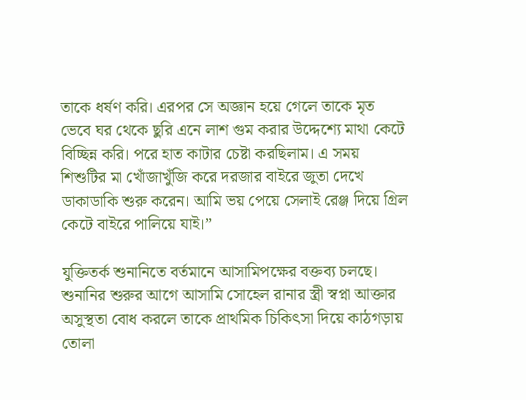তাকে ধর্ষণ করি। এরপর সে অজ্ঞান হয়ে গেলে তাকে মৃত ভেবে ঘর থেকে ছুরি এনে লাশ গুম করার উদ্দেশ্যে মাথা কেটে বিচ্ছিন্ন করি। পরে হাত কাটার চেষ্টা করছিলাম। এ সময় শিশুটির মা খোঁজাখুঁজি করে দরজার বাইরে জুতা দেখে ডাকাডাকি শুরু করেন। আমি ভয় পেয়ে সেলাই রেঞ্জ দিয়ে গ্রিল কেটে বাইরে পালিয়ে যাই।”

যুক্তিতর্ক শুনানিতে বর্তমানে আসামিপক্ষের বক্তব্য চলছে। শুনানির শুরুর আগে আসামি সোহেল রানার স্ত্রী স্বপ্না আক্তার অসুস্থতা বোধ করলে তাকে প্রাথমিক চিকিৎসা দিয়ে কাঠগড়ায় তোলা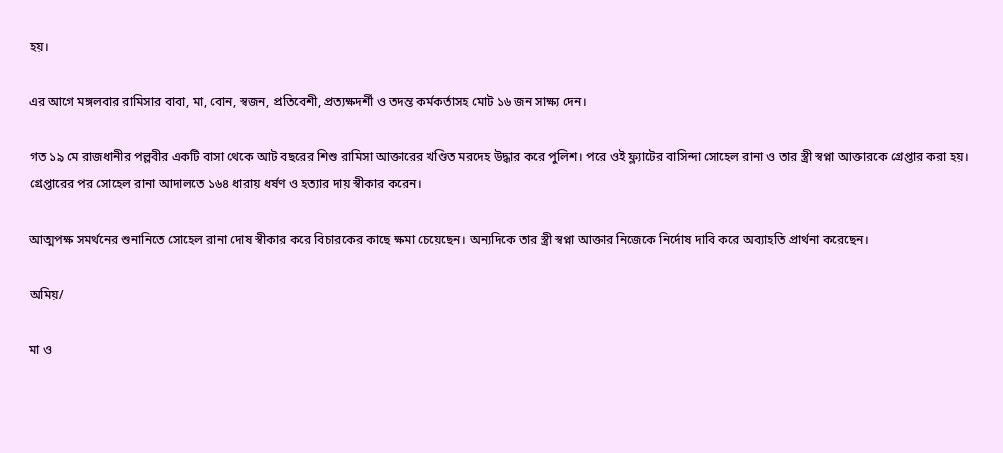হয়।

এর আগে মঙ্গলবার রামিসার বাবা, মা, বোন, স্বজন, প্রতিবেশী, প্রত্যক্ষদর্শী ও তদন্ত কর্মকর্তাসহ মোট ১৬ জন সাক্ষ্য দেন।

গত ১৯ মে রাজধানীর পল্লবীর একটি বাসা থেকে আট বছরের শিশু রামিসা আক্তারের খণ্ডিত মরদেহ উদ্ধার করে পুলিশ। পরে ওই ফ্ল্যাটের বাসিন্দা সোহেল রানা ও তার স্ত্রী স্বপ্না আক্তারকে গ্রেপ্তার করা হয়। গ্রেপ্তারের পর সোহেল রানা আদালতে ১৬৪ ধারায় ধর্ষণ ও হত্যার দায় স্বীকার করেন।

আত্মপক্ষ সমর্থনের শুনানিতে সোহেল রানা দোষ স্বীকার করে বিচারকের কাছে ক্ষমা চেয়েছেন। অন্যদিকে তার স্ত্রী স্বপ্না আক্তার নিজেকে নির্দোষ দাবি করে অব্যাহতি প্রার্থনা করেছেন।

অমিয়/

মা ও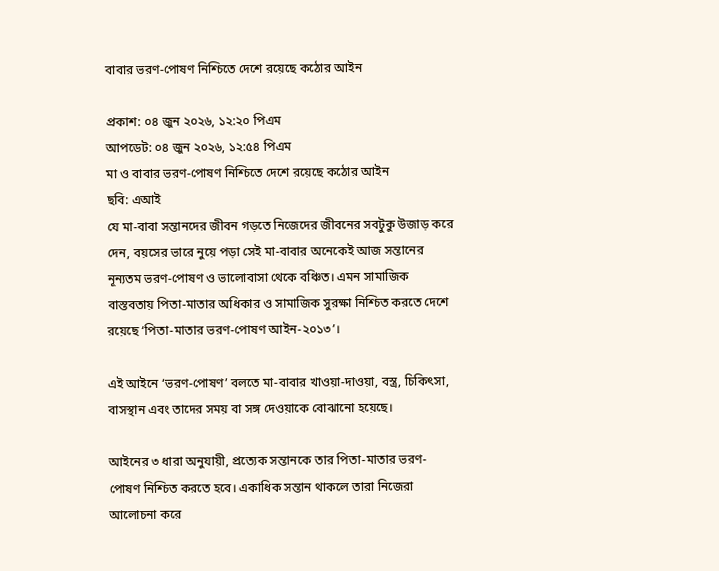বাবার ভরণ-পোষণ নিশ্চিতে দেশে রয়েছে কঠোর আইন

প্রকাশ: ০৪ জুন ২০২৬, ১২:২০ পিএম
আপডেট: ০৪ জুন ২০২৬, ১২:৫৪ পিএম
মা ও বাবার ভরণ-পোষণ নিশ্চিতে দেশে রয়েছে কঠোর আইন
ছবি: এআই
যে মা-বাবা সন্তানদের জীবন গড়তে নিজেদের জীবনের সবটুকু উজাড় করে দেন, বয়সের ভারে নুয়ে পড়া সেই মা-বাবার অনেকেই আজ সন্তানের নূন্যতম ভরণ-পোষণ ও ভালোবাসা থেকে বঞ্চিত। এমন সামাজিক বাস্তবতায় পিতা-মাতার অধিকার ও সামাজিক সুরক্ষা নিশ্চিত করতে দেশে রয়েছে ‘পিতা-মাতার ভরণ-পোষণ আইন-২০১৩’।

এই আইনে ‘ভরণ-পোষণ’ বলতে মা-বাবার খাওয়া-দাওয়া, বস্ত্র, চিকিৎসা, বাসস্থান এবং তাদের সময় বা সঙ্গ দেওয়াকে বোঝানো হয়েছে।

আইনের ৩ ধারা অনুযায়ী, প্রত্যেক সন্তানকে তার পিতা-মাতার ভরণ-পোষণ নিশ্চিত করতে হবে। একাধিক সন্তান থাকলে তারা নিজেরা আলোচনা করে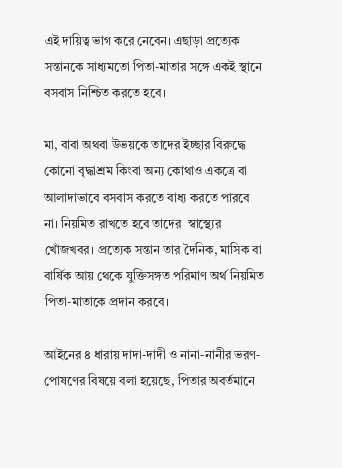এই দায়িত্ব ভাগ করে নেবেন। এছাড়া প্রত্যেক সন্তানকে সাধ্যমতো পিতা-মাতার সঙ্গে একই স্থানে বসবাস নিশ্চিত করতে হবে।

মা, বাবা অথবা উভয়কে তাদের ইচ্ছার বিরুদ্ধে কোনো বৃদ্ধাশ্রম কিংবা অন্য কোথাও একত্রে বা আলাদাভাবে বসবাস করতে বাধ্য করতে পারবে না। নিয়মিত রাখতে হবে তাদের  স্বাস্থ্যের খোঁজখবর। প্রত্যেক সন্তান তার দৈনিক, মাসিক বা বার্ষিক আয় থেকে যুক্তিসঙ্গত পরিমাণ অর্থ নিয়মিত পিতা-মাতাকে প্রদান করবে।

আইনের ৪ ধারায় দাদা-দাদী ও নানা-নানীর ভরণ-পোষণের বিষয়ে বলা হয়েছে, পিতার অবর্তমানে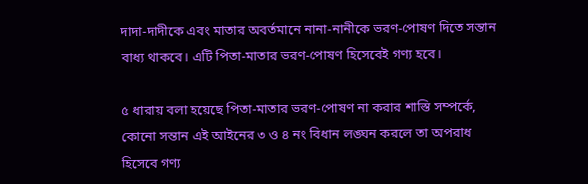দাদা-দাদীকে এবং মাতার অবর্তমানে নানা-নানীকে ভরণ-পোষণ দিতে সন্তান বাধ্য থাকবে। এটি পিতা-মাতার ভরণ-পোষণ হিসেবেই গণ্য হবে।

৫ ধারায় বলা হয়েছে পিতা-মাতার ভরণ-পোষণ না করার শাস্তি সম্পর্কে, কোনো সন্তান এই আইনের ৩ ও ৪ নং বিধান লঙ্ঘন করলে তা অপরাধ হিসেবে গণ্য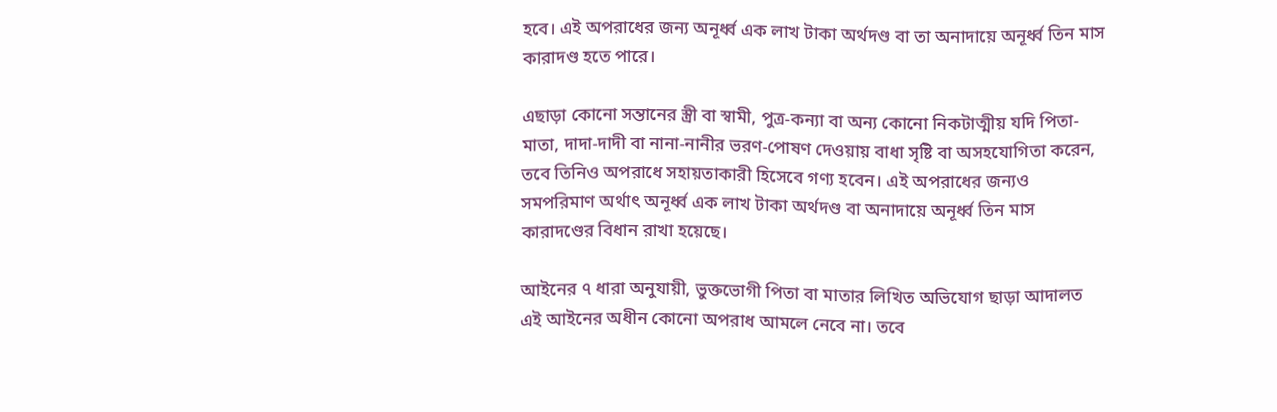হবে। এই অপরাধের জন্য অনূর্ধ্ব এক লাখ টাকা অর্থদণ্ড বা তা অনাদায়ে অনূর্ধ্ব তিন মাস কারাদণ্ড হতে পারে।

এছাড়া কোনো সন্তানের স্ত্রী বা স্বামী, পুত্র-কন্যা বা অন্য কোনো নিকটাত্মীয় যদি পিতা-মাতা, দাদা-দাদী বা নানা-নানীর ভরণ-পোষণ দেওয়ায় বাধা সৃষ্টি বা অসহযোগিতা করেন, তবে তিনিও অপরাধে সহায়তাকারী হিসেবে গণ্য হবেন। এই অপরাধের জন্যও সমপরিমাণ অর্থাৎ অনূর্ধ্ব এক লাখ টাকা অর্থদণ্ড বা অনাদায়ে অনূর্ধ্ব তিন মাস কারাদণ্ডের বিধান রাখা হয়েছে।

আইনের ৭ ধারা অনুযায়ী, ভুক্তভোগী পিতা বা মাতার লিখিত অভিযোগ ছাড়া আদালত এই আইনের অধীন কোনো অপরাধ আমলে নেবে না। তবে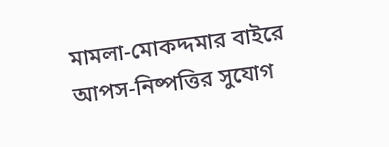মামলা-মোকদ্দমার বাইরে আপস-নিষ্পত্তির সুযোগ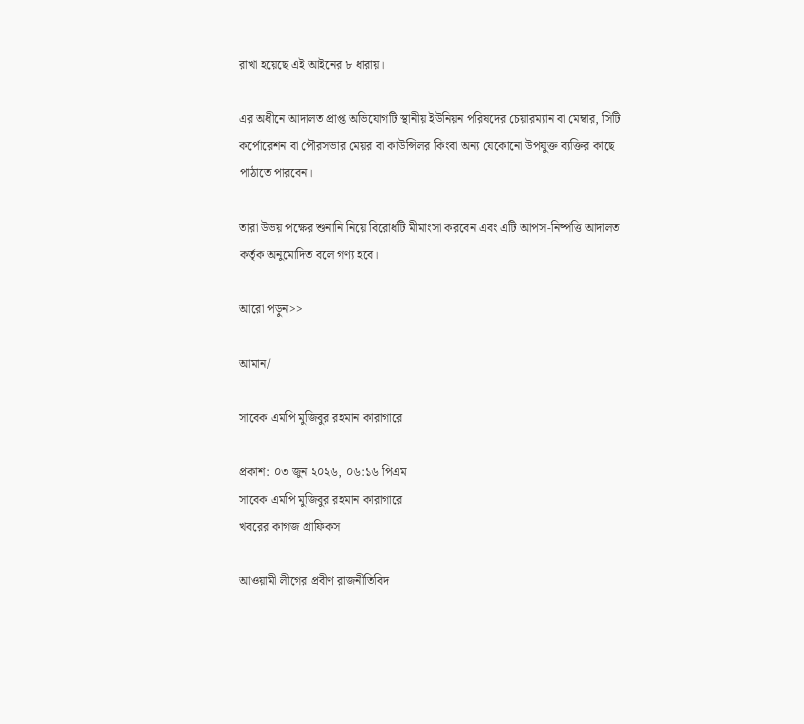রাখা হয়েছে এই আইনের ৮ ধারায়।

এর অধীনে আদালত প্রাপ্ত অভিযোগটি স্থানীয় ইউনিয়ন পরিষদের চেয়ারম্যান বা মেম্বার, সিটি কর্পোরেশন বা পৌরসভার মেয়র বা কাউন্সিলর কিংবা অন্য যেকোনো উপযুক্ত ব্যক্তির কাছে পাঠাতে পারবেন।

তারা উভয় পক্ষের শুনানি নিয়ে বিরোধটি মীমাংসা করবেন এবং এটি আপস-নিষ্পত্তি আদালত কর্তৃক অনুমোদিত বলে গণ্য হবে।

আরো পড়ুন>>

আমান/

সাবেক এমপি মুজিবুর রহমান কারাগারে

প্রকাশ: ০৩ জুন ২০২৬, ০৬:১৬ পিএম
সাবেক এমপি মুজিবুর রহমান কারাগারে
খবরের কাগজ গ্রাফিকস

আওয়ামী লীগের প্রবীণ রাজনীতিবিদ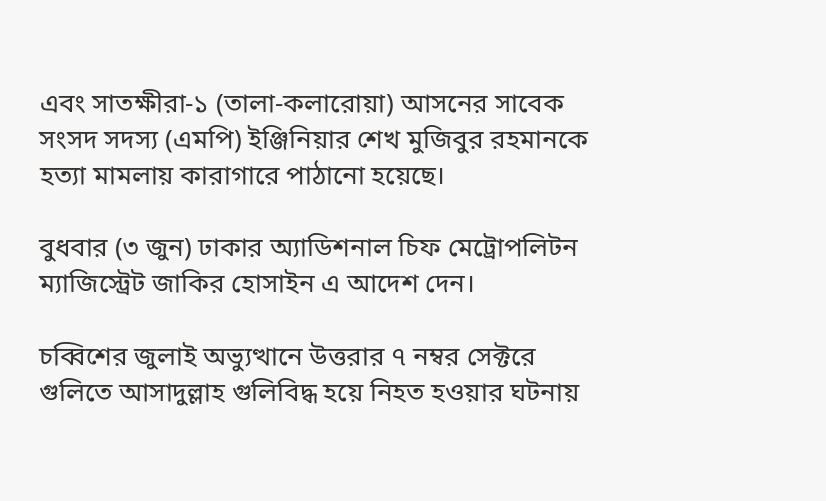এবং সাতক্ষীরা-১ (তালা-কলারোয়া) আসনের সাবেক সংসদ সদস্য (এমপি) ইঞ্জিনিয়ার শেখ মুজিবুর রহমানকে হত্যা মামলায় কারাগারে পাঠানো হয়েছে।

বুধবার (৩ জুন) ঢাকার অ্যাডিশনাল চিফ মেট্রোপলিটন ম্যাজিস্ট্রেট জাকির হোসাইন এ আদেশ দেন।

চব্বিশের জুলাই অভ্যুত্থানে উত্তরার ৭ নম্বর সেক্টরে গুলিতে আসাদুল্লাহ গুলিবিদ্ধ হয়ে নিহত হওয়ার ঘটনায়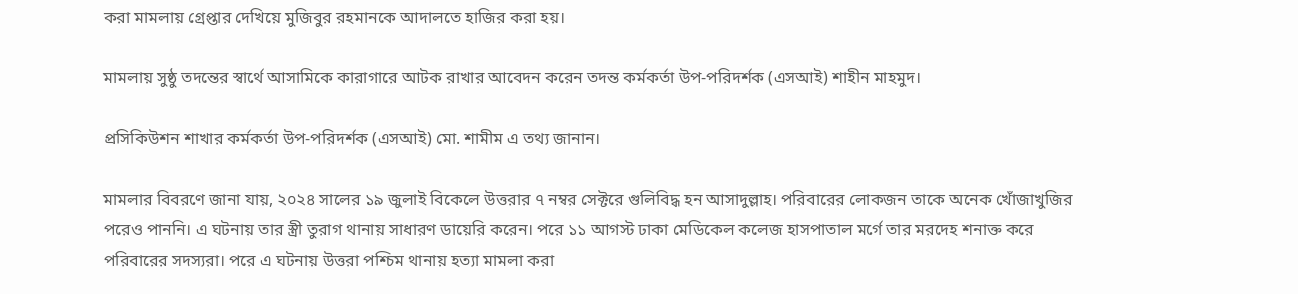করা মামলায় গ্রেপ্তার দেখিয়ে মুজিবুর রহমানকে আদালতে হাজির করা হয়।

মামলায় সুষ্ঠু তদন্তের স্বার্থে আসামিকে কারাগারে আটক রাখার আবেদন করেন তদন্ত কর্মকর্তা উপ-পরিদর্শক (এসআই) শাহীন মাহমুদ।

প্রসিকিউশন শাখার কর্মকর্তা উপ-পরিদর্শক (এসআই) মো. শামীম এ তথ্য জানান।

মামলার বিবরণে জানা যায়, ২০২৪ সালের ১৯ জুলাই বিকেলে উত্তরার ৭ নম্বর সেক্টরে গুলিবিদ্ধ হন আসাদুল্লাহ। পরিবারের লোকজন তাকে অনেক খোঁজাখুজির পরেও পাননি। এ ঘটনায় তার স্ত্রী তুরাগ থানায় সাধারণ ডায়েরি করেন। পরে ১১ আগস্ট ঢাকা মেডিকেল কলেজ হাসপাতাল মর্গে তার মরদেহ শনাক্ত করে পরিবারের সদস্যরা। পরে এ ঘটনায় উত্তরা পশ্চিম থানায় হত্যা মামলা করা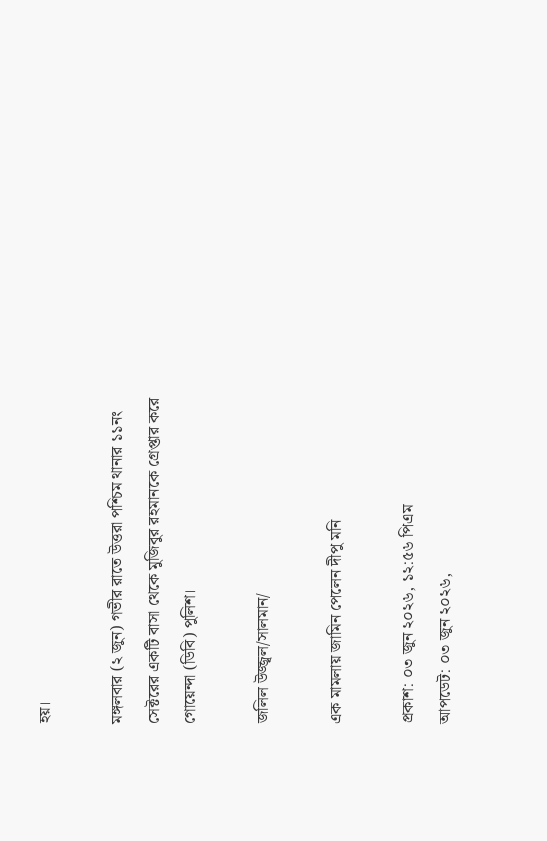হয়।

মঙ্গলবার (২ জুন) গভীর রাতে উত্তরা পশ্চিম থানার ১১নং সেক্টরের একটি বাসা থেকে মুজিবুর রহমানকে গ্রেপ্তার করে গোয়েন্দা (ডিবি) পুলিশ।

জলিল উজ্জ্বল/সালমান/

এক মামলায় জামিন পেলেন দীপু মনি

প্রকাশ: ০৩ জুন ২০২৬, ১২:৫৬ পিএম
আপডেট: ০৩ জুন ২০২৬,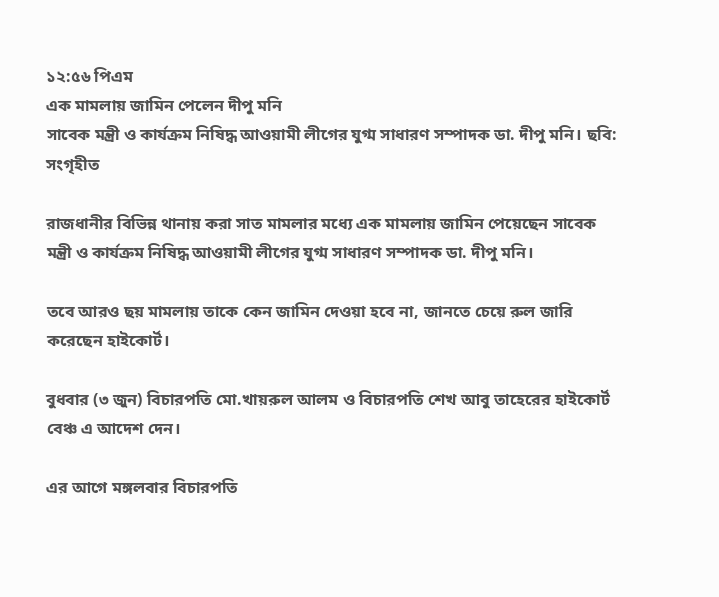১২:৫৬ পিএম
এক মামলায় জামিন পেলেন দীপু মনি
সাবেক মন্ত্রী ও কার্যক্রম নিষিদ্ধ আওয়ামী লীগের যুগ্ম সাধারণ সম্পাদক ডা. দীপু মনি। ছবি: সংগৃহীত

রাজধানীর বিভিন্ন থানায় করা সাত মামলার মধ্যে এক মামলায় জামিন পেয়েছেন সাবেক মন্ত্রী ও কার্যক্রম নিষিদ্ধ আওয়ামী লীগের যুগ্ম সাধারণ সম্পাদক ডা. দীপু মনি।

তবে আরও ছয় মামলায় তাকে কেন জামিন দেওয়া হবে না, জানতে চেয়ে রুল জারি করেছেন হাইকোর্ট।

বুধবার (৩ জুন) বিচারপতি মো.খায়রুল আলম ও বিচারপতি শেখ আবু তাহেরের হাইকোর্ট বেঞ্চ এ আদেশ দেন।

এর আগে মঙ্গলবার বিচারপতি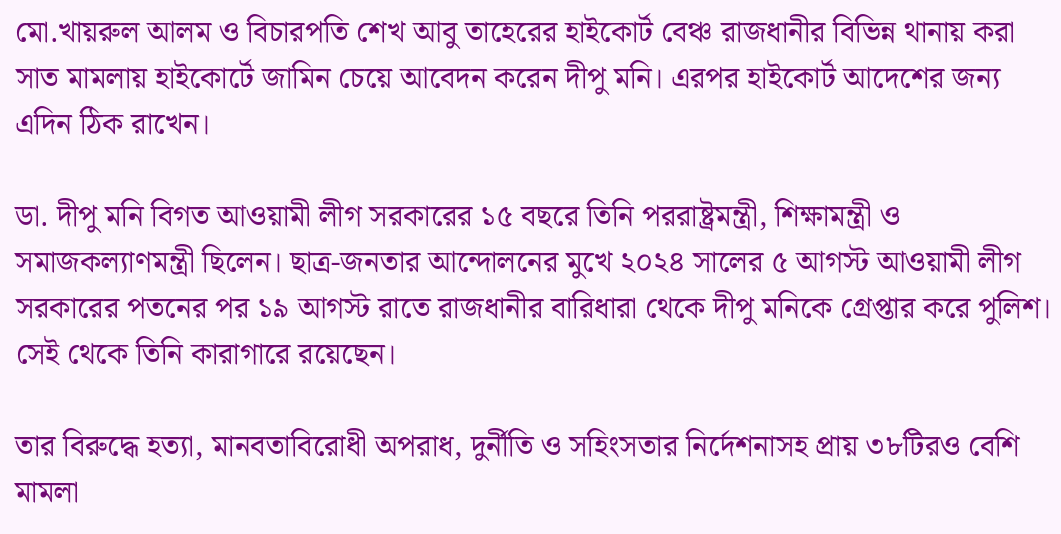মো.খায়রুল আলম ও বিচারপতি শেখ আবু তাহেরের হাইকোর্ট বেঞ্চ রাজধানীর বিভিন্ন থানায় করা সাত মামলায় হাইকোর্টে জামিন চেয়ে আবেদন করেন দীপু মনি। এরপর হাইকোর্ট আদেশের জন্য এদিন ঠিক রাখেন।

ডা. দীপু মনি বিগত আওয়ামী লীগ সরকারের ১৫ বছরে তিনি পররাষ্ট্রমন্ত্রী, শিক্ষামন্ত্রী ও সমাজকল্যাণমন্ত্রী ছিলেন। ছাত্র-জনতার আন্দোলনের মুখে ২০২৪ সালের ৫ আগস্ট আওয়ামী লীগ সরকারের পতনের পর ১৯ আগস্ট রাতে রাজধানীর বারিধারা থেকে দীপু মনিকে গ্রেপ্তার করে পুলিশ। সেই থেকে তিনি কারাগারে রয়েছেন।

তার বিরুদ্ধে হত্যা, মানবতাবিরোধী অপরাধ, দুর্নীতি ও সহিংসতার নির্দেশনাসহ প্রায় ৩৮টিরও বেশি মামলা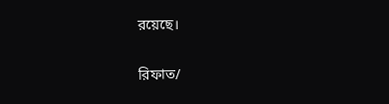রয়েছে।

রিফাত/